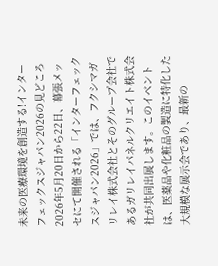未来の医療環境を創造する!インターフェックスジャパン2026の見どころ
2026年5月20日から22日、幕張メッセにて開催される「インターフェックスジャパン2026」では、フクシマガリレイ株式会社とそのグループ会社であるガリレイパネルクリエイト株式会社が共同出展します。このイベントは、医薬品や化粧品の製造に特化した大規模な展示会であり、最新の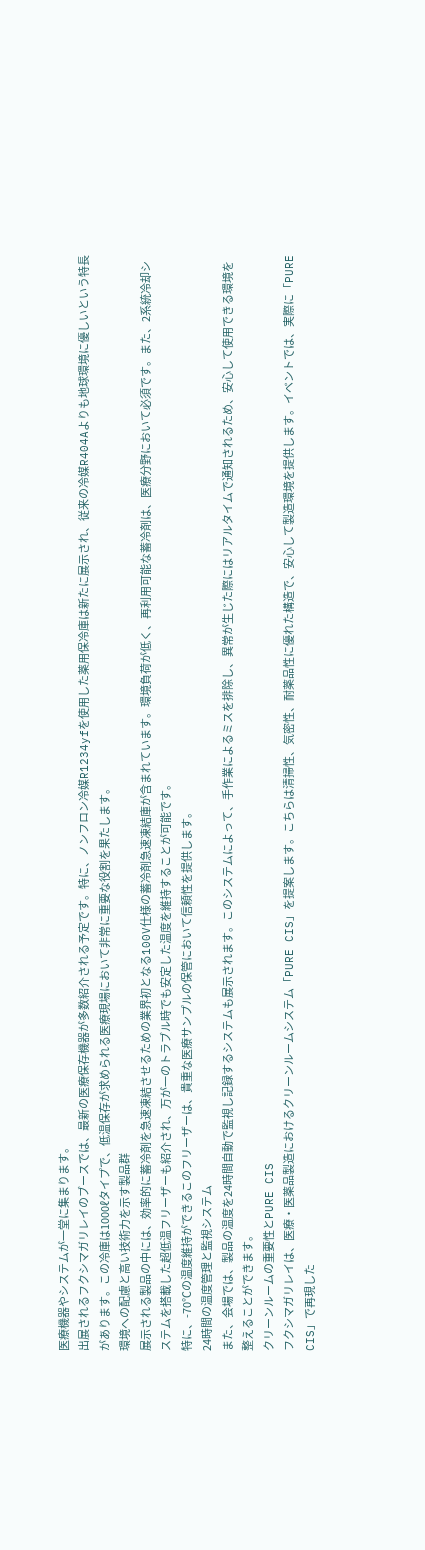医療機器やシステムが一堂に集まります。
出展されるフクシマガリレイのブースでは、最新の医療保存機器が多数紹介される予定です。特に、ノンフロン冷媒R1234yfを使用した薬用保冷庫は新たに展示され、従来の冷媒R404Aよりも地球環境に優しいという特長があります。この冷庫は1000ℓタイプで、低温保存が求められる医療現場において非常に重要な役割を果たします。
環境への配慮と高い技術力を示す製品群
展示される製品の中には、効率的に蓄冷剤を急速凍結させるための業界初となる100V仕様の蓄冷剤急速凍結庫が含まれています。環境負荷が低く、再利用可能な蓄冷剤は、医療分野において必須です。また、2系統冷却システムを搭載した超低温フリーザーも紹介され、万が一のトラブル時でも安定した温度を維持することが可能です。
特に、-70℃の温度維持ができるこのフリーザーは、貴重な医療サンプルの保管において信頼性を提供します。
24時間の温度管理と監視システム
また、会場では、製品の温度を24時間自動で監視し記録するシステムも展示されます。このシステムによって、手作業によるミスを排除し、異常が生じた際にはリアルタイムで通知されるため、安心して使用できる環境を整えることができます。
クリーンルームの重要性とPURE CIS
フクシマガリレイは、医療・医薬品製造におけるクリーンルームシステム「PURE CIS」を提案します。こちらは清掃性、気密性、耐薬品性に優れた構造で、安心して製造環境を提供します。イベントでは、実際に「PURE CIS」で再現した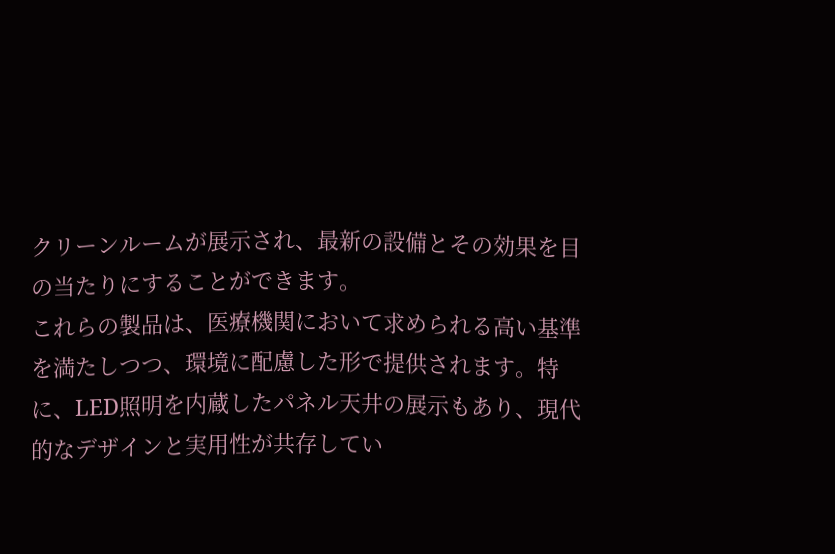クリーンルームが展示され、最新の設備とその効果を目の当たりにすることができます。
これらの製品は、医療機関において求められる高い基準を満たしつつ、環境に配慮した形で提供されます。特に、LED照明を内蔵したパネル天井の展示もあり、現代的なデザインと実用性が共存してい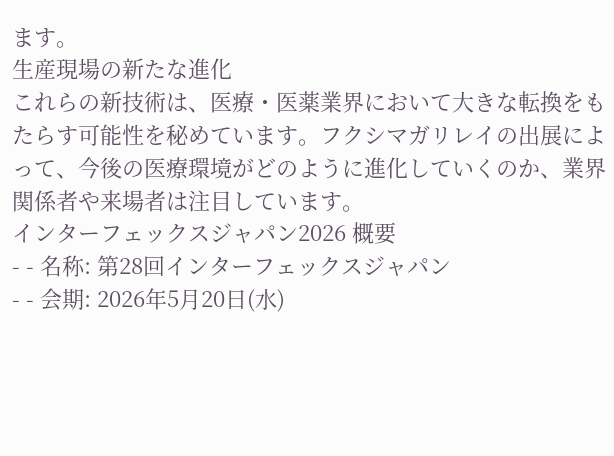ます。
生産現場の新たな進化
これらの新技術は、医療・医薬業界において大きな転換をもたらす可能性を秘めています。フクシマガリレイの出展によって、今後の医療環境がどのように進化していくのか、業界関係者や来場者は注目しています。
インターフェックスジャパン2026 概要
- - 名称: 第28回インターフェックスジャパン
- - 会期: 2026年5月20日(水)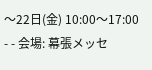〜22日(金) 10:00〜17:00
- - 会場: 幕張メッセ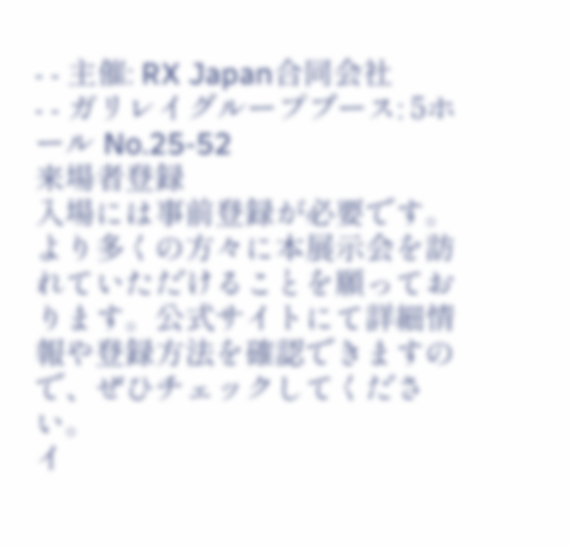- - 主催: RX Japan合同会社
- - ガリレイグループブース: 5ホール No.25-52
来場者登録
入場には事前登録が必要です。より多くの方々に本展示会を訪れていただけることを願っております。公式サイトにて詳細情報や登録方法を確認できますので、ぜひチェックしてください。
イ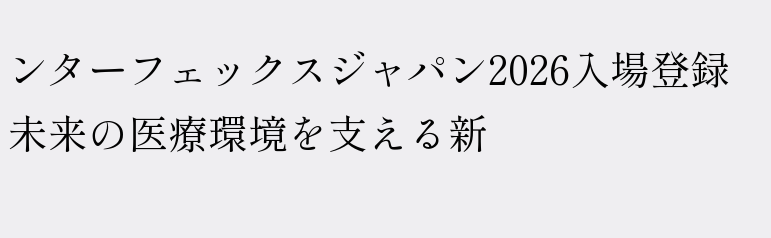ンターフェックスジャパン2026入場登録
未来の医療環境を支える新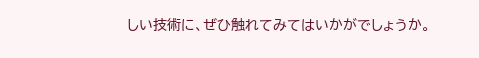しい技術に、ぜひ触れてみてはいかがでしょうか。